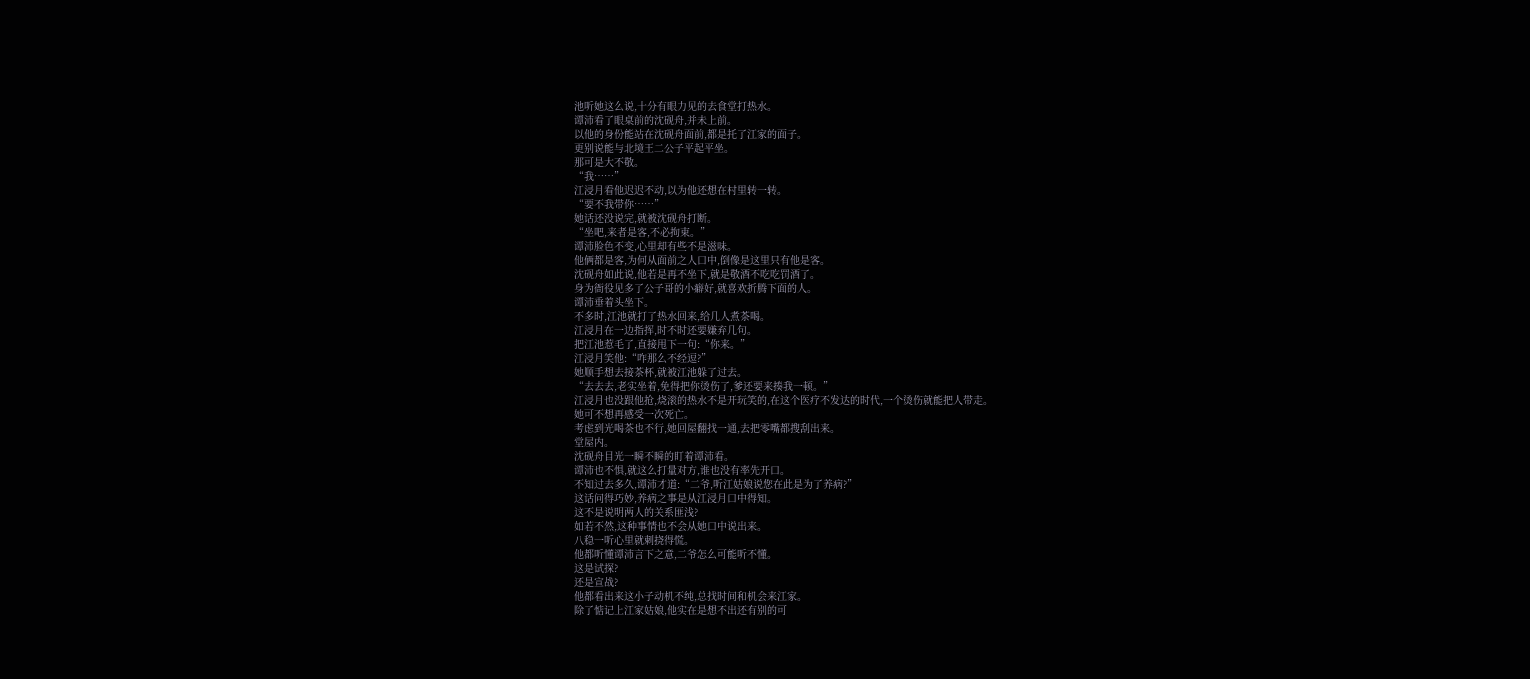池听她这么说,十分有眼力见的去食堂打热水。
谭沛看了眼桌前的沈砚舟,并未上前。
以他的身份能站在沈砚舟面前,都是托了江家的面子。
更别说能与北境王二公子平起平坐。
那可是大不敬。
“我……”
江浸月看他迟迟不动,以为他还想在村里转一转。
“要不我带你……”
她话还没说完,就被沈砚舟打断。
“坐吧,来者是客,不必拘束。”
谭沛脸色不变,心里却有些不是滋味。
他俩都是客,为何从面前之人口中,倒像是这里只有他是客。
沈砚舟如此说,他若是再不坐下,就是敬酒不吃吃罚酒了。
身为衙役见多了公子哥的小癖好,就喜欢折腾下面的人。
谭沛垂着头坐下。
不多时,江池就打了热水回来,给几人煮茶喝。
江浸月在一边指挥,时不时还要嫌弃几句。
把江池惹毛了,直接甩下一句:“你来。”
江浸月笑他:“咋那么不经逗?”
她顺手想去接茶杯,就被江池躲了过去。
“去去去,老实坐着,免得把你烫伤了,爹还要来揍我一顿。”
江浸月也没跟他抢,烧滚的热水不是开玩笑的,在这个医疗不发达的时代,一个烫伤就能把人带走。
她可不想再感受一次死亡。
考虑到光喝茶也不行,她回屋翻找一通,去把零嘴都搜刮出来。
堂屋内。
沈砚舟目光一瞬不瞬的盯着谭沛看。
谭沛也不惧,就这么打量对方,谁也没有率先开口。
不知过去多久,谭沛才道:“二爷,听江姑娘说您在此是为了养病?”
这话问得巧妙,养病之事是从江浸月口中得知。
这不是说明两人的关系匪浅?
如若不然,这种事情也不会从她口中说出来。
八稳一听心里就刺挠得慌。
他都听懂谭沛言下之意,二爷怎么可能听不懂。
这是试探?
还是宣战?
他都看出来这小子动机不纯,总找时间和机会来江家。
除了惦记上江家姑娘,他实在是想不出还有别的可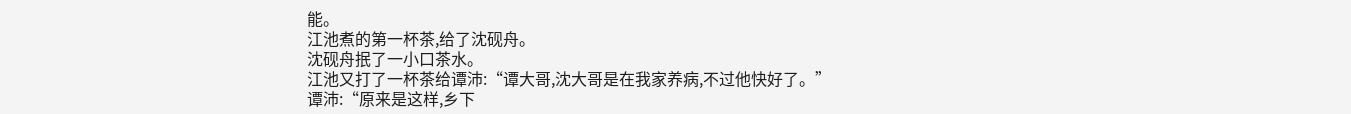能。
江池煮的第一杯茶,给了沈砚舟。
沈砚舟抿了一小口茶水。
江池又打了一杯茶给谭沛:“谭大哥,沈大哥是在我家养病,不过他快好了。”
谭沛:“原来是这样,乡下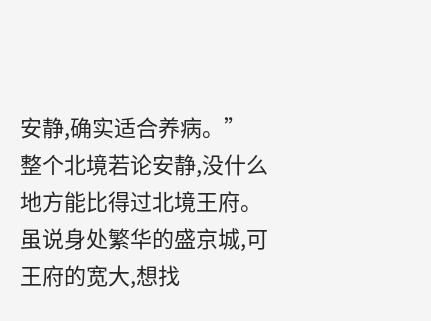安静,确实适合养病。”
整个北境若论安静,没什么地方能比得过北境王府。
虽说身处繁华的盛京城,可王府的宽大,想找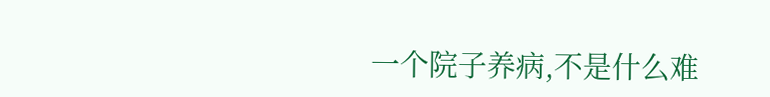一个院子养病,不是什么难